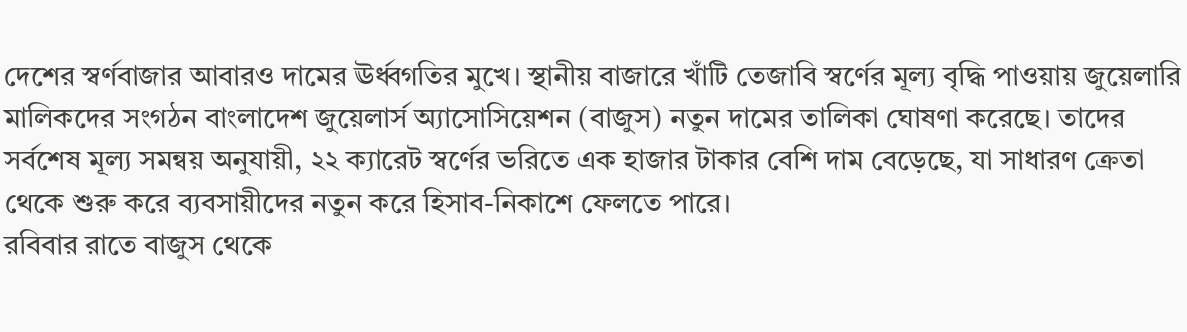দেশের স্বর্ণবাজার আবারও দামের ঊর্ধ্বগতির মুখে। স্থানীয় বাজারে খাঁটি তেজাবি স্বর্ণের মূল্য বৃদ্ধি পাওয়ায় জুয়েলারি মালিকদের সংগঠন বাংলাদেশ জুয়েলার্স অ্যাসোসিয়েশন (বাজুস) নতুন দামের তালিকা ঘোষণা করেছে। তাদের সর্বশেষ মূল্য সমন্বয় অনুযায়ী, ২২ ক্যারেট স্বর্ণের ভরিতে এক হাজার টাকার বেশি দাম বেড়েছে, যা সাধারণ ক্রেতা থেকে শুরু করে ব্যবসায়ীদের নতুন করে হিসাব-নিকাশে ফেলতে পারে।
রবিবার রাতে বাজুস থেকে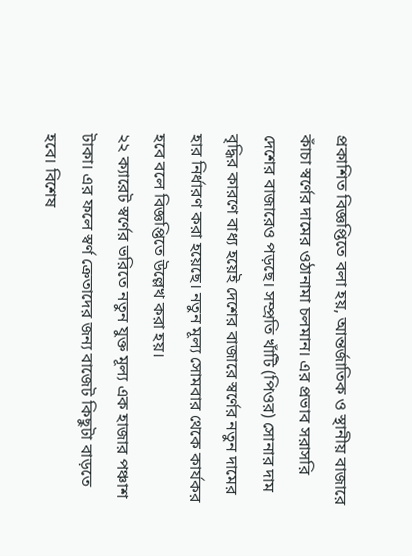প্রকাশিত বিজ্ঞপ্তিতে বলা হয়, আন্তর্জাতিক ও স্থানীয় বাজারে কাঁচা স্বর্ণের দামের ওঠানামা চলমান। এর প্রভাব সরাসরি দেশের বাজারেও পড়ছে। সম্প্রতি খাঁটি (পিওর) সোনার দাম বৃদ্ধির কারণে বাধ্য হয়েই দেশের বাজারে স্বর্ণের নতুন দামের হার নির্ধারণ করা হয়েছে। নতুন মূল্য সোমবার থেকে কার্যকর হবে বলে বিজ্ঞপ্তিতে উল্লেখ করা হয়।
২২ ক্যারেট স্বর্ণের ভরিতে নতুন যুক্ত মূল্য এক হাজার পঞ্চাশ টাকা। এর ফলে স্বর্ণ ক্রেতাদের জন্য বাজেট কিছুটা বাড়তে হবে। বিশেষ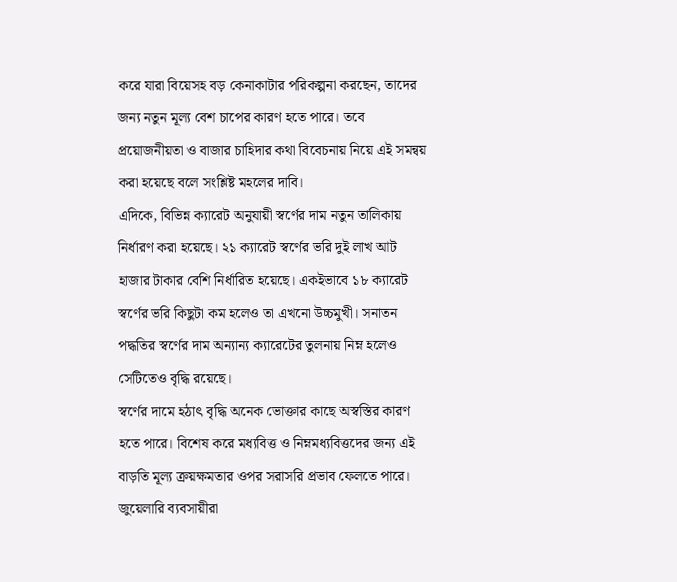করে যারা বিয়েসহ বড় কেনাকাটার পরিকল্পনা করছেন, তাদের জন্য নতুন মূল্য বেশ চাপের কারণ হতে পারে। তবে প্রয়োজনীয়তা ও বাজার চাহিদার কথা বিবেচনায় নিয়ে এই সমন্বয় করা হয়েছে বলে সংশ্লিষ্ট মহলের দাবি।
এদিকে, বিভিন্ন ক্যারেট অনুযায়ী স্বর্ণের দাম নতুন তালিকায় নির্ধারণ করা হয়েছে। ২১ ক্যারেট স্বর্ণের ভরি দুই লাখ আট হাজার টাকার বেশি নির্ধারিত হয়েছে। একইভাবে ১৮ ক্যারেট স্বর্ণের ভরি কিছুটা কম হলেও তা এখনো উচ্চমুখী। সনাতন পদ্ধতির স্বর্ণের দাম অন্যান্য ক্যারেটের তুলনায় নিম্ন হলেও সেটিতেও বৃদ্ধি রয়েছে।
স্বর্ণের দামে হঠাৎ বৃদ্ধি অনেক ভোক্তার কাছে অস্বস্তির কারণ হতে পারে। বিশেষ করে মধ্যবিত্ত ও নিম্নমধ্যবিত্তদের জন্য এই বাড়তি মূল্য ক্রয়ক্ষমতার ওপর সরাসরি প্রভাব ফেলতে পারে। জুয়েলারি ব্যবসায়ীরা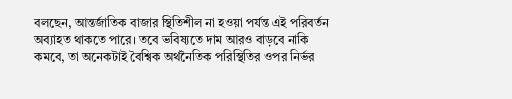বলছেন, আন্তর্জাতিক বাজার স্থিতিশীল না হওয়া পর্যন্ত এই পরিবর্তন অব্যাহত থাকতে পারে। তবে ভবিষ্যতে দাম আরও বাড়বে নাকি কমবে, তা অনেকটাই বৈশ্বিক অর্থনৈতিক পরিস্থিতির ওপর নির্ভর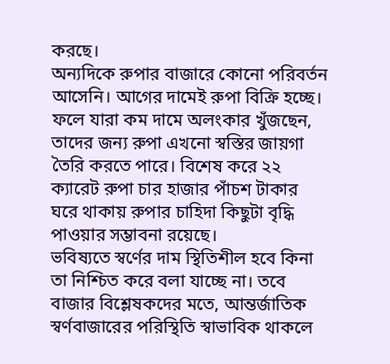করছে।
অন্যদিকে রুপার বাজারে কোনো পরিবর্তন আসেনি। আগের দামেই রুপা বিক্রি হচ্ছে। ফলে যারা কম দামে অলংকার খুঁজছেন, তাদের জন্য রুপা এখনো স্বস্তির জায়গা তৈরি করতে পারে। বিশেষ করে ২২ ক্যারেট রুপা চার হাজার পাঁচশ টাকার ঘরে থাকায় রুপার চাহিদা কিছুটা বৃদ্ধি পাওয়ার সম্ভাবনা রয়েছে।
ভবিষ্যতে স্বর্ণের দাম স্থিতিশীল হবে কিনা তা নিশ্চিত করে বলা যাচ্ছে না। তবে বাজার বিশ্লেষকদের মতে, আন্তর্জাতিক স্বর্ণবাজারের পরিস্থিতি স্বাভাবিক থাকলে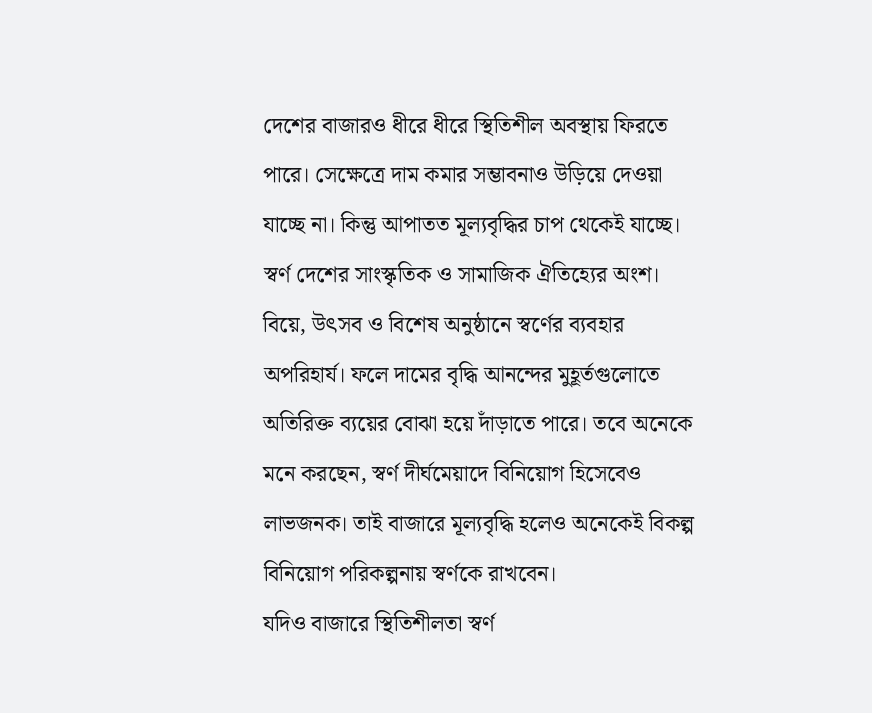দেশের বাজারও ধীরে ধীরে স্থিতিশীল অবস্থায় ফিরতে পারে। সেক্ষেত্রে দাম কমার সম্ভাবনাও উড়িয়ে দেওয়া যাচ্ছে না। কিন্তু আপাতত মূল্যবৃদ্ধির চাপ থেকেই যাচ্ছে।
স্বর্ণ দেশের সাংস্কৃতিক ও সামাজিক ঐতিহ্যের অংশ। বিয়ে, উৎসব ও বিশেষ অনুষ্ঠানে স্বর্ণের ব্যবহার অপরিহার্য। ফলে দামের বৃদ্ধি আনন্দের মুহূর্তগুলোতে অতিরিক্ত ব্যয়ের বোঝা হয়ে দাঁড়াতে পারে। তবে অনেকে মনে করছেন, স্বর্ণ দীর্ঘমেয়াদে বিনিয়োগ হিসেবেও লাভজনক। তাই বাজারে মূল্যবৃদ্ধি হলেও অনেকেই বিকল্প বিনিয়োগ পরিকল্পনায় স্বর্ণকে রাখবেন।
যদিও বাজারে স্থিতিশীলতা স্বর্ণ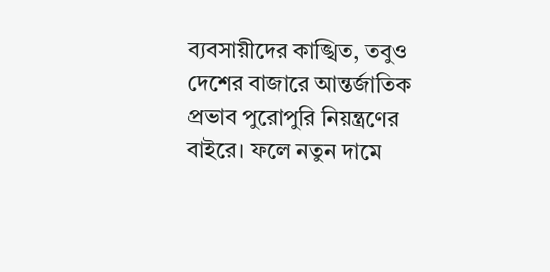ব্যবসায়ীদের কাঙ্খিত, তবুও দেশের বাজারে আন্তর্জাতিক প্রভাব পুরোপুরি নিয়ন্ত্রণের বাইরে। ফলে নতুন দামে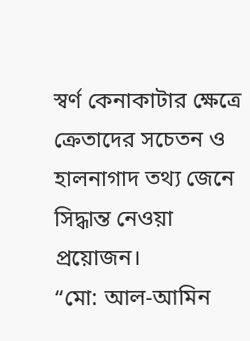স্বর্ণ কেনাকাটার ক্ষেত্রে ক্রেতাদের সচেতন ও হালনাগাদ তথ্য জেনে সিদ্ধান্ত নেওয়া প্রয়োজন।
“মো: আল-আমিন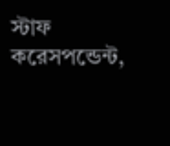স্টাফ করেসপন্ডেন্ট,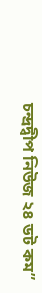চন্দ্রদ্বীপ নিউজ ২৪ ডট কম”